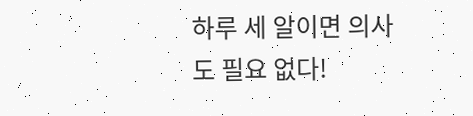하루 세 알이면 의사도 필요 없다!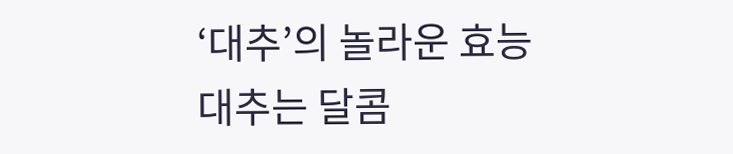‘대추’의 놀라운 효능
대추는 달콤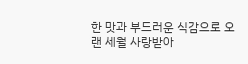한 맛과 부드러운 식감으로 오랜 세월 사랑받아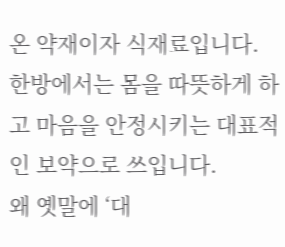온 약재이자 식재료입니다. 한방에서는 몸을 따뜻하게 하고 마음을 안정시키는 대표적인 보약으로 쓰입니다.
왜 옛말에 ‘대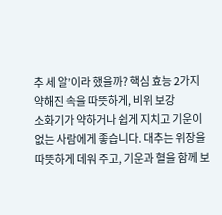추 세 알’이라 했을까? 핵심 효능 2가지
약해진 속을 따뜻하게, 비위 보강
소화기가 약하거나 쉽게 지치고 기운이 없는 사람에게 좋습니다. 대추는 위장을 따뜻하게 데워 주고, 기운과 혈을 함께 보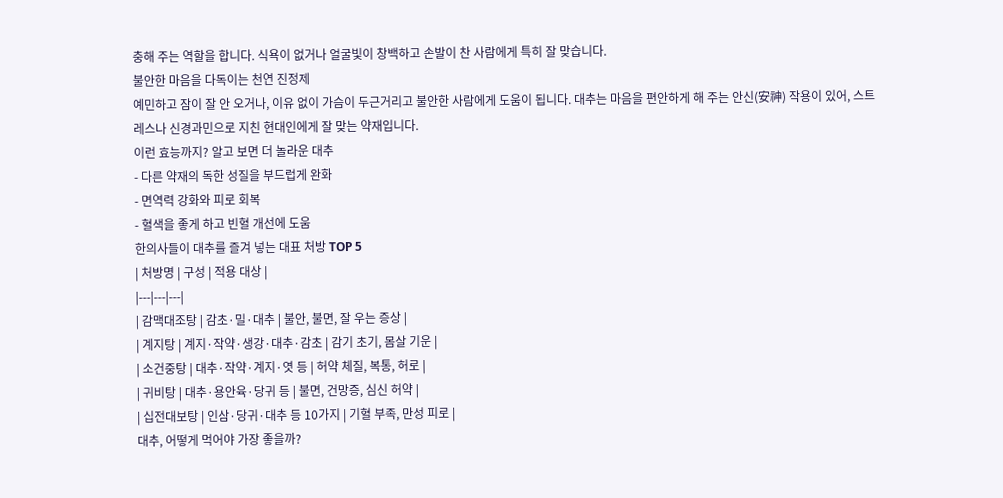충해 주는 역할을 합니다. 식욕이 없거나 얼굴빛이 창백하고 손발이 찬 사람에게 특히 잘 맞습니다.
불안한 마음을 다독이는 천연 진정제
예민하고 잠이 잘 안 오거나, 이유 없이 가슴이 두근거리고 불안한 사람에게 도움이 됩니다. 대추는 마음을 편안하게 해 주는 안신(安神) 작용이 있어, 스트레스나 신경과민으로 지친 현대인에게 잘 맞는 약재입니다.
이런 효능까지? 알고 보면 더 놀라운 대추
- 다른 약재의 독한 성질을 부드럽게 완화
- 면역력 강화와 피로 회복
- 혈색을 좋게 하고 빈혈 개선에 도움
한의사들이 대추를 즐겨 넣는 대표 처방 TOP 5
| 처방명 | 구성 | 적용 대상 |
|---|---|---|
| 감맥대조탕 | 감초·밀·대추 | 불안, 불면, 잘 우는 증상 |
| 계지탕 | 계지·작약·생강·대추·감초 | 감기 초기, 몸살 기운 |
| 소건중탕 | 대추·작약·계지·엿 등 | 허약 체질, 복통, 허로 |
| 귀비탕 | 대추·용안육·당귀 등 | 불면, 건망증, 심신 허약 |
| 십전대보탕 | 인삼·당귀·대추 등 10가지 | 기혈 부족, 만성 피로 |
대추, 어떻게 먹어야 가장 좋을까?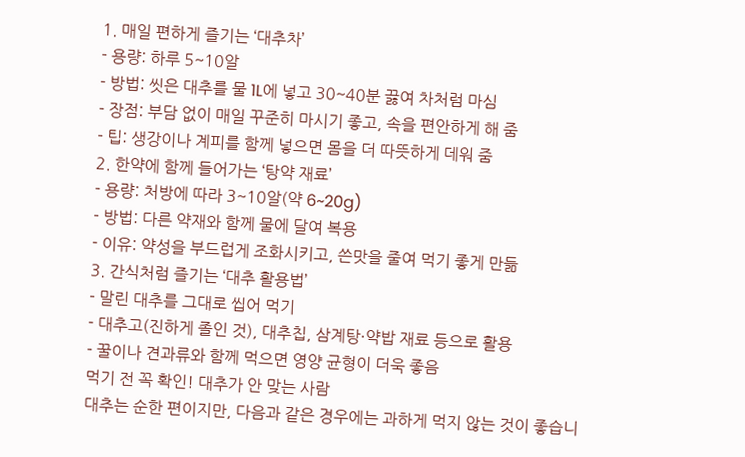1. 매일 편하게 즐기는 ‘대추차’
- 용량: 하루 5~10알
- 방법: 씻은 대추를 물 1L에 넣고 30~40분 끓여 차처럼 마심
- 장점: 부담 없이 매일 꾸준히 마시기 좋고, 속을 편안하게 해 줌
- 팁: 생강이나 계피를 함께 넣으면 몸을 더 따뜻하게 데워 줌
2. 한약에 함께 들어가는 ‘탕약 재료’
- 용량: 처방에 따라 3~10알(약 6~20g)
- 방법: 다른 약재와 함께 물에 달여 복용
- 이유: 약성을 부드럽게 조화시키고, 쓴맛을 줄여 먹기 좋게 만듦
3. 간식처럼 즐기는 ‘대추 활용법’
- 말린 대추를 그대로 씹어 먹기
- 대추고(진하게 졸인 것), 대추칩, 삼계탕·약밥 재료 등으로 활용
- 꿀이나 견과류와 함께 먹으면 영양 균형이 더욱 좋음
먹기 전 꼭 확인! 대추가 안 맞는 사람
대추는 순한 편이지만, 다음과 같은 경우에는 과하게 먹지 않는 것이 좋습니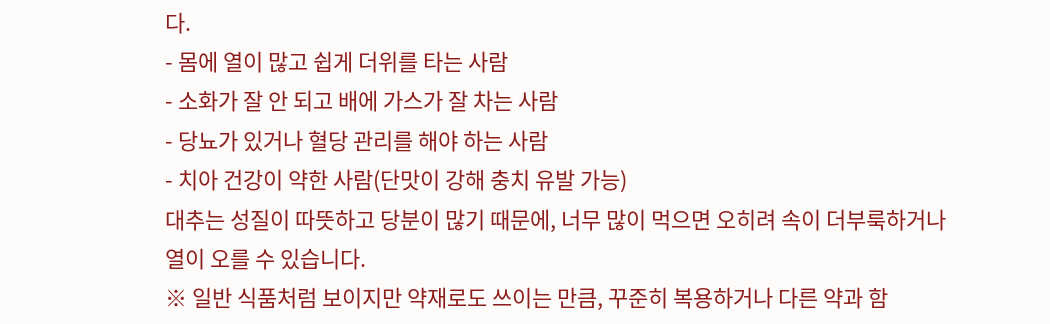다.
- 몸에 열이 많고 쉽게 더위를 타는 사람
- 소화가 잘 안 되고 배에 가스가 잘 차는 사람
- 당뇨가 있거나 혈당 관리를 해야 하는 사람
- 치아 건강이 약한 사람(단맛이 강해 충치 유발 가능)
대추는 성질이 따뜻하고 당분이 많기 때문에, 너무 많이 먹으면 오히려 속이 더부룩하거나 열이 오를 수 있습니다.
※ 일반 식품처럼 보이지만 약재로도 쓰이는 만큼, 꾸준히 복용하거나 다른 약과 함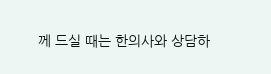께 드실 때는 한의사와 상담하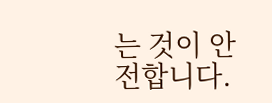는 것이 안전합니다.